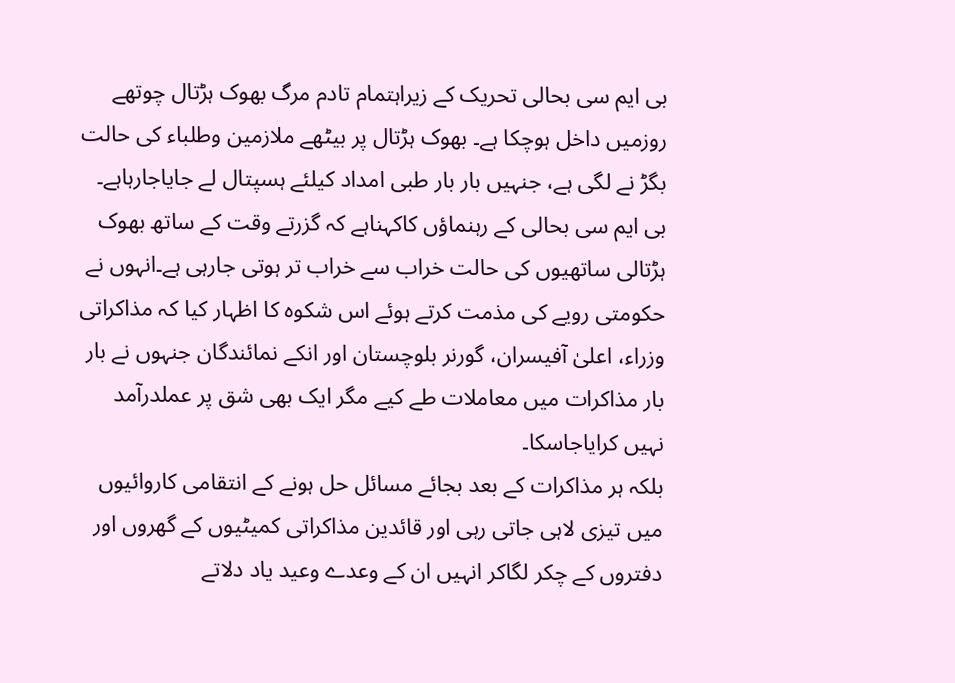بی ایم سی بحالی تحریک کے زیراہتمام تادم مرگ بھوک ہڑتال چوتھے روزمیں داخل ہوچکا ہے۔ بھوک ہڑتال پر بیٹھے ملازمین وطلباء کی حالت بگڑ نے لگی ہے، جنہیں بار بار طبی امداد کیلئے ہسپتال لے جایاجارہاہے۔ بی ایم سی بحالی کے رہنماؤں کاکہناہے کہ گزرتے وقت کے ساتھ بھوک ہڑتالی ساتھیوں کی حالت خراب سے خراب تر ہوتی جارہی ہے۔انہوں نے حکومتی رویے کی مذمت کرتے ہوئے اس شکوہ کا اظہار کیا کہ مذاکراتی وزراء، اعلیٰ آفیسران، گورنر بلوچستان اور انکے نمائندگان جنہوں نے بار بار مذاکرات میں معاملات طے کیے مگر ایک بھی شق پر عملدرآمد نہیں کرایاجاسکا۔
بلکہ ہر مذاکرات کے بعد بجائے مسائل حل ہونے کے انتقامی کاروائیوں میں تیزی لاہی جاتی رہی اور قائدین مذاکراتی کمیٹیوں کے گھروں اور دفتروں کے چکر لگاکر انہیں ان کے وعدے وعید یاد دلاتے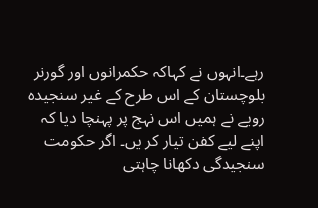رہے۔انہوں نے کہاکہ حکمرانوں اور گورنر بلوچستان کے اس طرح کے غیر سنجیدہ رویے نے ہمیں اس نہج پر پہنچا دیا کہ اپنے لیے کفن تیار کر یں۔ اگر حکومت سنجیدگی دکھانا چاہتی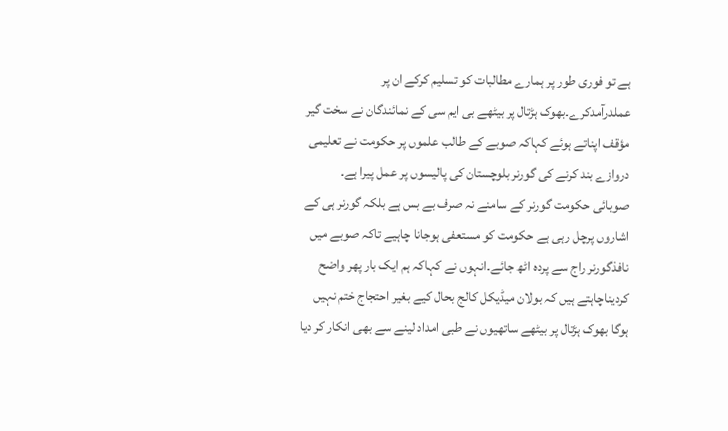ہے تو فوری طور پر ہمارے مطالبات کو تسلیم کرکے ان پر عملدرآمدکرے۔بھوک ہڑتال پر بیٹھے بی ایم سی کے نمائندگان نے سخت گیر مؤقف اپناتے ہوئے کہاکہ صوبے کے طالب علموں پر حکومت نے تعلیمی دروازے بند کرنے کی گورنر بلوچستان کی پالیسوں پر عمل پیرا ہے۔
صوبائی حکومت گورنر کے سامنے نہ صرف بے بس ہے بلکہ گورنر ہی کے اشاروں پرچل رہی ہے حکومت کو مستعفی ہوجانا چاہیے تاکہ صوبے میں نافذگورنر راج سے پردہ اٹھ جائے۔انہوں نے کہاکہ ہم ایک بار پھر واضح کردیناچاہتے ہیں کہ بولان میڈیکل کالج بحال کیے بغیر احتجاج ختم نہیں ہوگا بھوک ہڑتال پر بیٹھے ساتھیوں نے طبی امداد لینے سے بھی انکار کر دیا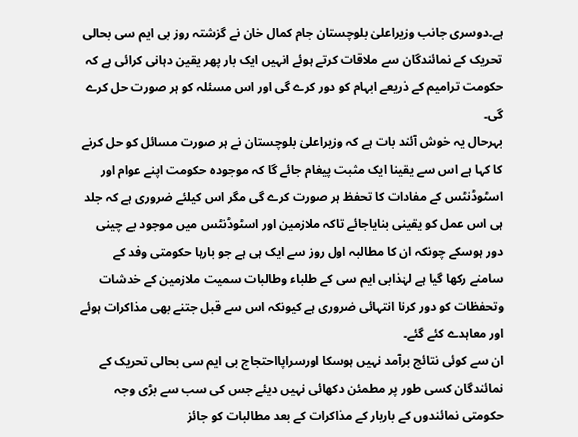ہے۔دوسری جانب وزیراعلیٰ بلوچستان جام کمال خان نے گزشتہ روز بی ایم سی بحالی تحریک کے نمائندگان سے ملاقات کرتے ہوئے انہیں ایک بار پھر یقین دہانی کرائی ہے کہ حکومت ترامیم کے ذریعے ابہام کو دور کرے گی اور اس مسئلہ کو ہر صورت حل کرے گی۔
بہرحال یہ خوش آئند بات ہے کہ وزیراعلیٰ بلوچستان نے ہر صورت مسائل کو حل کرنے کا کہا ہے اس سے یقینا ایک مثبت پیغام جائے گا کہ موجودہ حکومت اپنے عوام اور اسٹوڈنٹس کے مفادات کا تحفظ ہر صورت کرے گی مگر اس کیلئے ضروری ہے کہ جلد ہی اس عمل کو یقینی بنایاجائے تاکہ ملازمین اور اسٹوڈنٹس میں موجود بے چینی دور ہوسکے چونکہ ان کا مطالبہ اول روز سے ایک ہی ہے جو بارہا حکومتی وفد کے سامنے رکھا گیا ہے لہٰذابی ایم سی کے طلباء وطالبات سمیت ملازمین کے خدشات وتحفظات کو دور کرنا انتہائی ضروری ہے کیونکہ اس سے قبل جتنے بھی مذاکرات ہوئے اور معاہدے کئے گئے۔
ان سے کوئی نتائج برآمد نہیں ہوسکا اورسراپااحتجاج بی ایم سی بحالی تحریک کے نمائندگان کسی طور پر مطمئن دکھائی نہیں دیئے جس کی سب سے بڑی وجہ حکومتی نمائندوں کے باربار کے مذاکرات کے بعد مطالبات کو جائز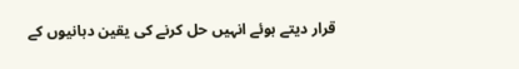قرار دیتے ہوئے انہیں حل کرنے کی یقین دہانیوں کے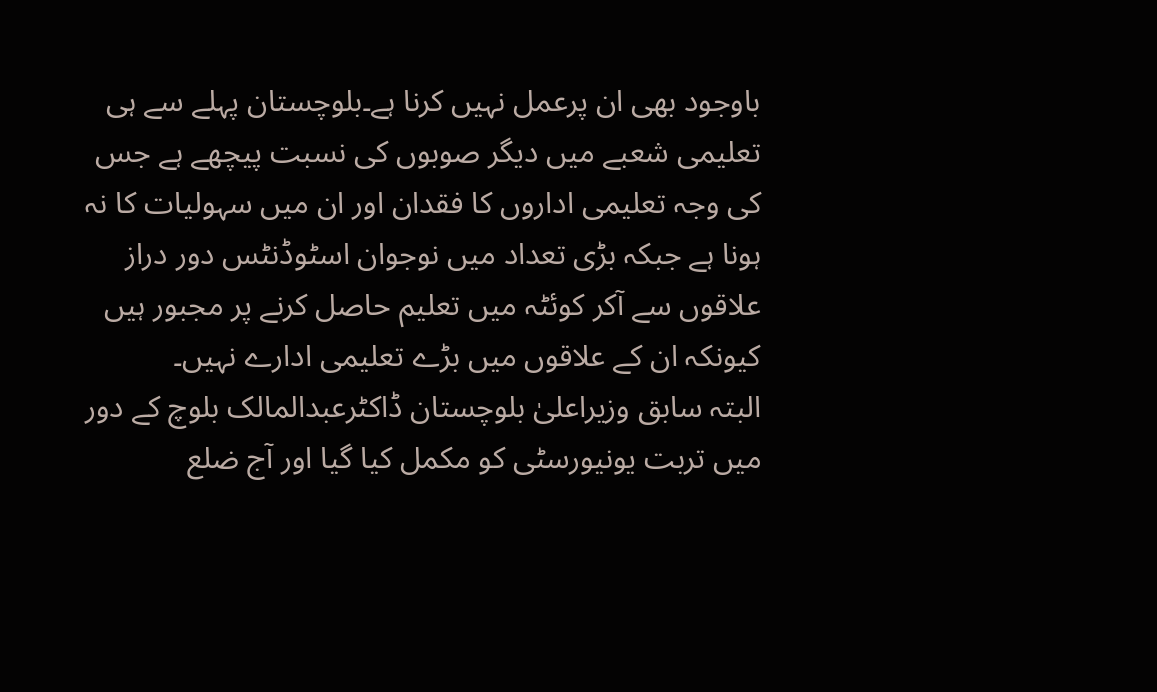باوجود بھی ان پرعمل نہیں کرنا ہے۔بلوچستان پہلے سے ہی تعلیمی شعبے میں دیگر صوبوں کی نسبت پیچھے ہے جس کی وجہ تعلیمی اداروں کا فقدان اور ان میں سہولیات کا نہ ہونا ہے جبکہ بڑی تعداد میں نوجوان اسٹوڈنٹس دور دراز علاقوں سے آکر کوئٹہ میں تعلیم حاصل کرنے پر مجبور ہیں کیونکہ ان کے علاقوں میں بڑے تعلیمی ادارے نہیں۔
البتہ سابق وزیراعلیٰ بلوچستان ڈاکٹرعبدالمالک بلوچ کے دور میں تربت یونیورسٹی کو مکمل کیا گیا اور آج ضلع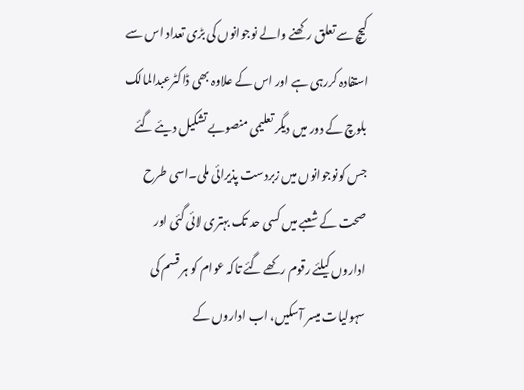کیچ سے تعلق رکھنے والے نوجوانوں کی بڑی تعداد اس سے استفادہ کررہی ہے اور اس کے علاوہ بھی ڈاکٹرعبدالمالک بلوچ کے دور میں دیگر تعلیمی منصوبے تشکیل دیئے گئے جس کونوجوانوں میں زبردست پذیرائی ملی۔اسی طرح صحت کے شعبے میں کسی حد تک بہتری لائی گئی اور اداروں کیلئے رقوم رکھے گئے تاکہ عوام کو ہر قسم کی سہولیات میسر آسکیں، اب اداروں کے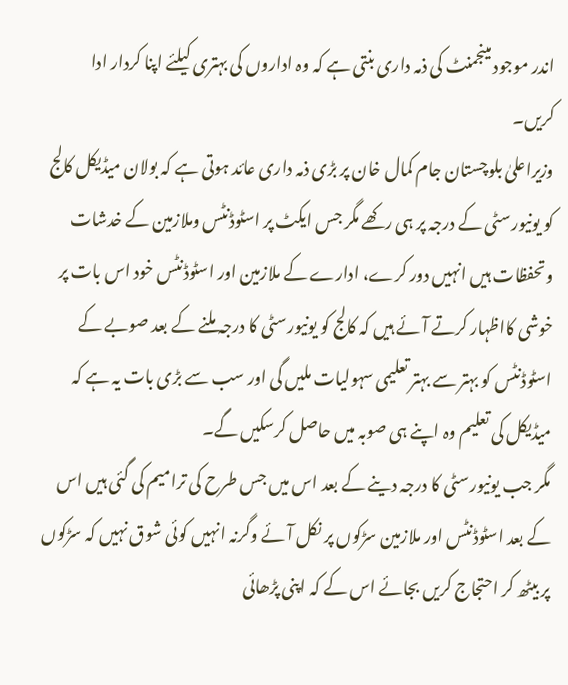اندر موجود مینجمنٹ کی ذمہ داری بنتی ہے کہ وہ اداروں کی بہتری کیلئے اپنا کردار ادا کریں۔
وزیراعلیٰ بلوچستان جام کمال خان پر بڑی ذمہ داری عائد ہوتی ہے کہ بولان میڈیکل کالج کو یونیورسٹی کے درجہ پر ہی رکھے مگر جس ایکٹ پر اسٹوڈنٹس وملازمین کے خدشات وتحفظات ہیں انہیں دور کرے، ادارے کے ملازمین اور اسٹوڈنٹس خود اس بات پر خوشی کااظہار کرتے آئے ہیں کہ کالج کو یونیورسٹی کا درجہ ملنے کے بعد صوبے کے اسٹوڈنٹس کو بہتر سے بہتر تعلیمی سہولیات ملیں گی اور سب سے بڑی بات یہ ہے کہ میڈیکل کی تعلیم وہ اپنے ہی صوبہ میں حاصل کرسکیں گے۔
مگر جب یونیورسٹی کا درجہ دینے کے بعد اس میں جس طرح کی ترامیم کی گئی ہیں اس کے بعد اسٹوڈنٹس اور ملازمین سڑکوں پر نکل آئے وگرنہ انہیں کوئی شوق نہیں کہ سڑکوں پر بیٹھ کر احتجاج کریں بجائے اس کے کہ اپنی پڑھائی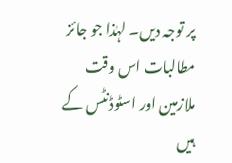پر توجہ دیں۔ لہٰذا جو جائز مطالبات اس وقت ملازمین اور اسٹوڈنٹس کے ہیں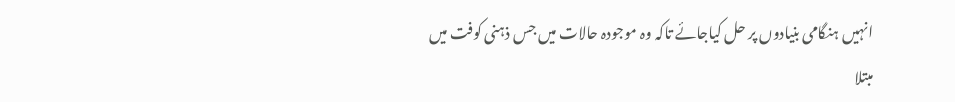انہیں ہنگامی بنیادوں پر حل کیاجائے تاکہ وہ موجودہ حالات میں جس ذہنی کوفت میں مبتلا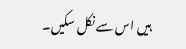ہیں اس سے نکل سکیں۔